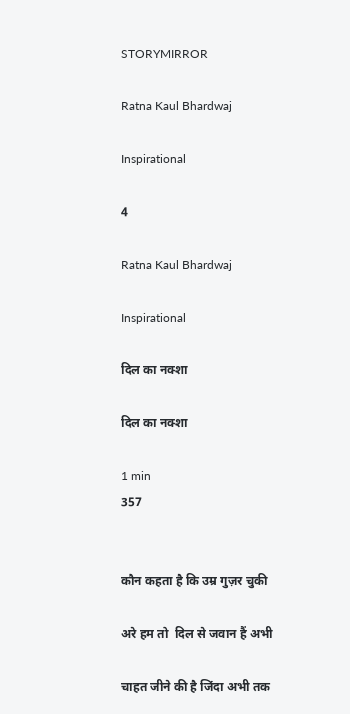STORYMIRROR

Ratna Kaul Bhardwaj

Inspirational

4

Ratna Kaul Bhardwaj

Inspirational

दिल का नक्शा

दिल का नक्शा

1 min
357


कौन कहता है कि उम्र गुज़र चुकी

अरे हम तो  दिल से जवान हैं अभी

चाहत जीने की है जिंदा अभी तक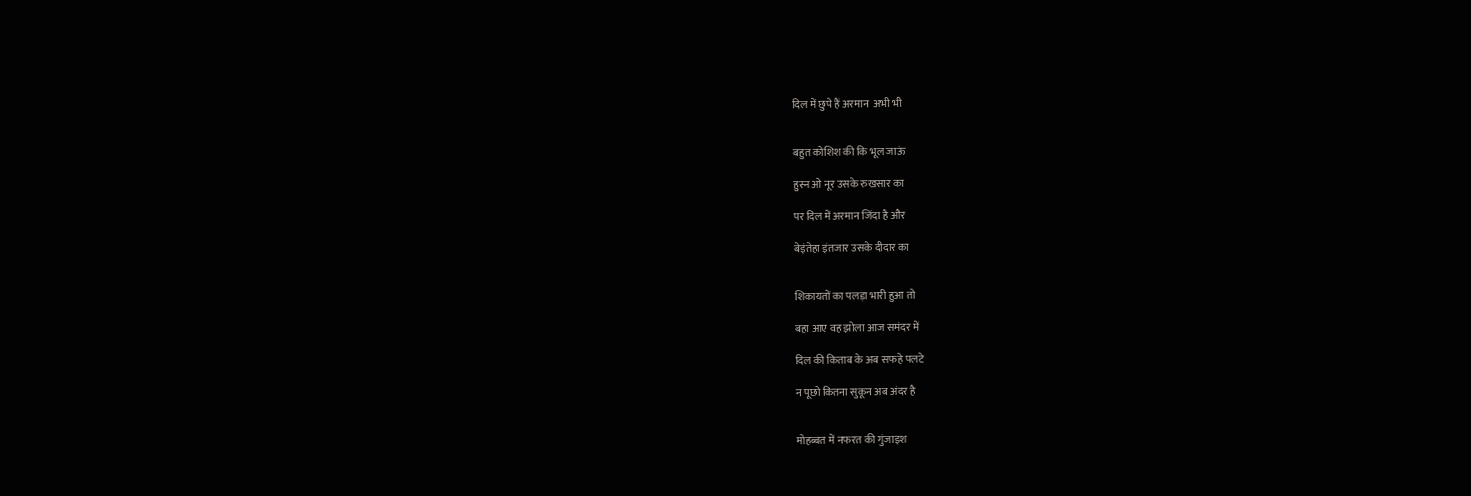दिल में छुपे हैं अरमान  अभी भी


बहुत कोशिश की कि भूल जाऊं

हुस्न ओ नूर उसके रुखसार का

पर दिल में अरमान जिंदा है और

बेइंतेहा इंतजार उसके दीदार का


शिकायतों का पलड़ा भारी हुआ तो

बहा आए वह झोला आज समंदर में

दिल की किताब के अब सफहे पलटे

न पूछो कितना सुकून अब अंदर है


मोहब्बत में नफरत की गुंजाइश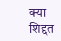क्या शिद्दत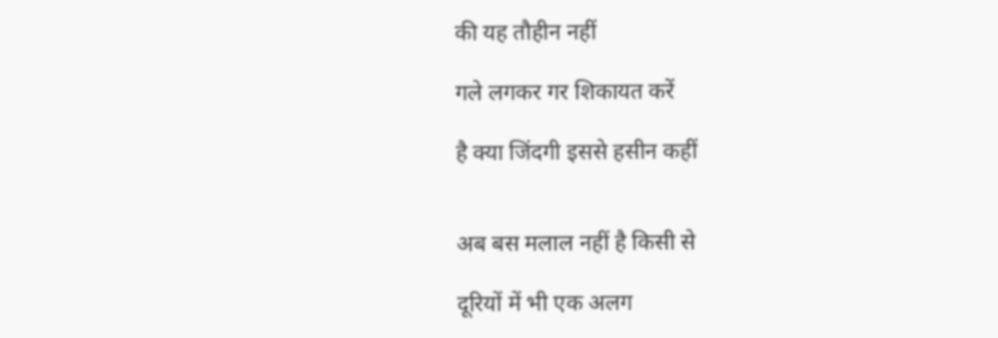की यह तौहीन नहीं

गले लगकर गर शिकायत करें

है क्या जिंदगी इससे हसीन कहीं


अब बस मलाल नहीं है किसी से

दूरियों में भी एक अलग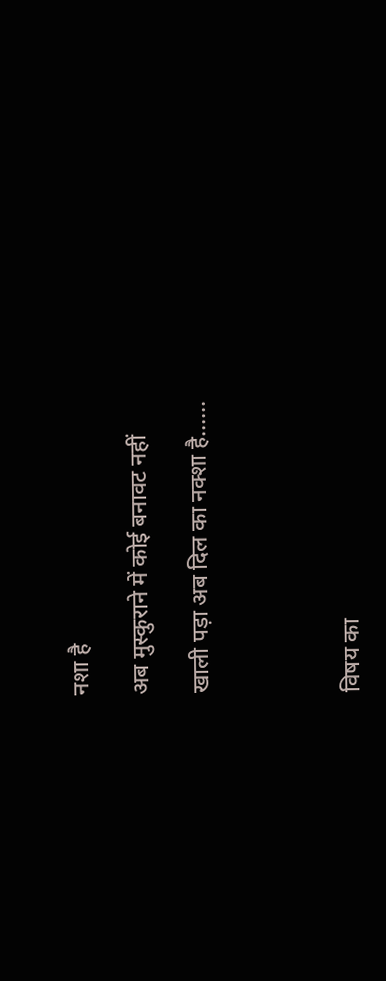नशा है

अब मुस्कुराने में कोई बनावट नहीं

खाली पड़ा अब दिल का नक्शा है......




विषय का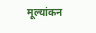मूल्यांकन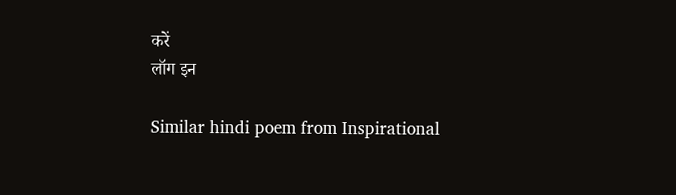करें
लॉग इन

Similar hindi poem from Inspirational